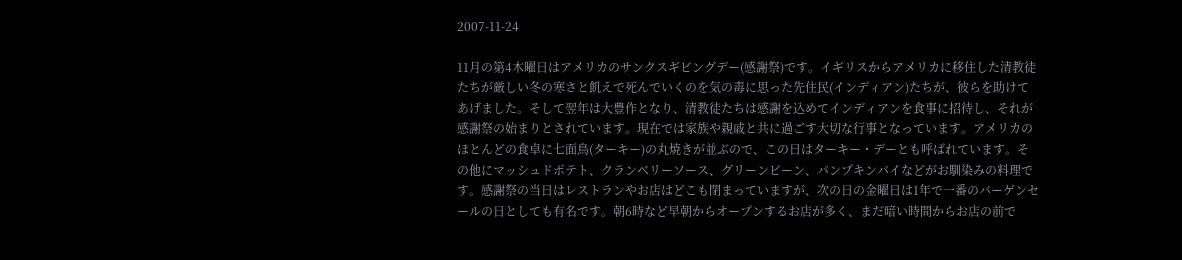2007-11-24

11月の第4木曜日はアメリカのサンクスギビングデー(感謝祭)です。イギリスからアメリカに移住した清教徒たちが厳しい冬の寒さと飢えで死んでいくのを気の毒に思った先住民(インディアン)たちが、彼らを助けてあげました。そして翌年は大豊作となり、清教徒たちは感謝を込めてインディアンを食事に招待し、それが感謝祭の始まりとされています。現在では家族や親戚と共に過ごす大切な行事となっています。アメリカのほとんどの食卓に七面鳥(ターキー)の丸焼きが並ぶので、この日はターキー・デーとも呼ばれています。その他にマッシュドポテト、クランベリーソース、グリーンビーン、パンプキンパイなどがお馴染みの料理です。感謝祭の当日はレストランやお店はどこも閉まっていますが、次の日の金曜日は1年で一番のバーゲンセールの日としても有名です。朝6時など早朝からオープンするお店が多く、まだ暗い時間からお店の前で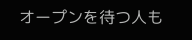オープンを待つ人も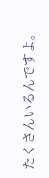たくさんいるんですよ。